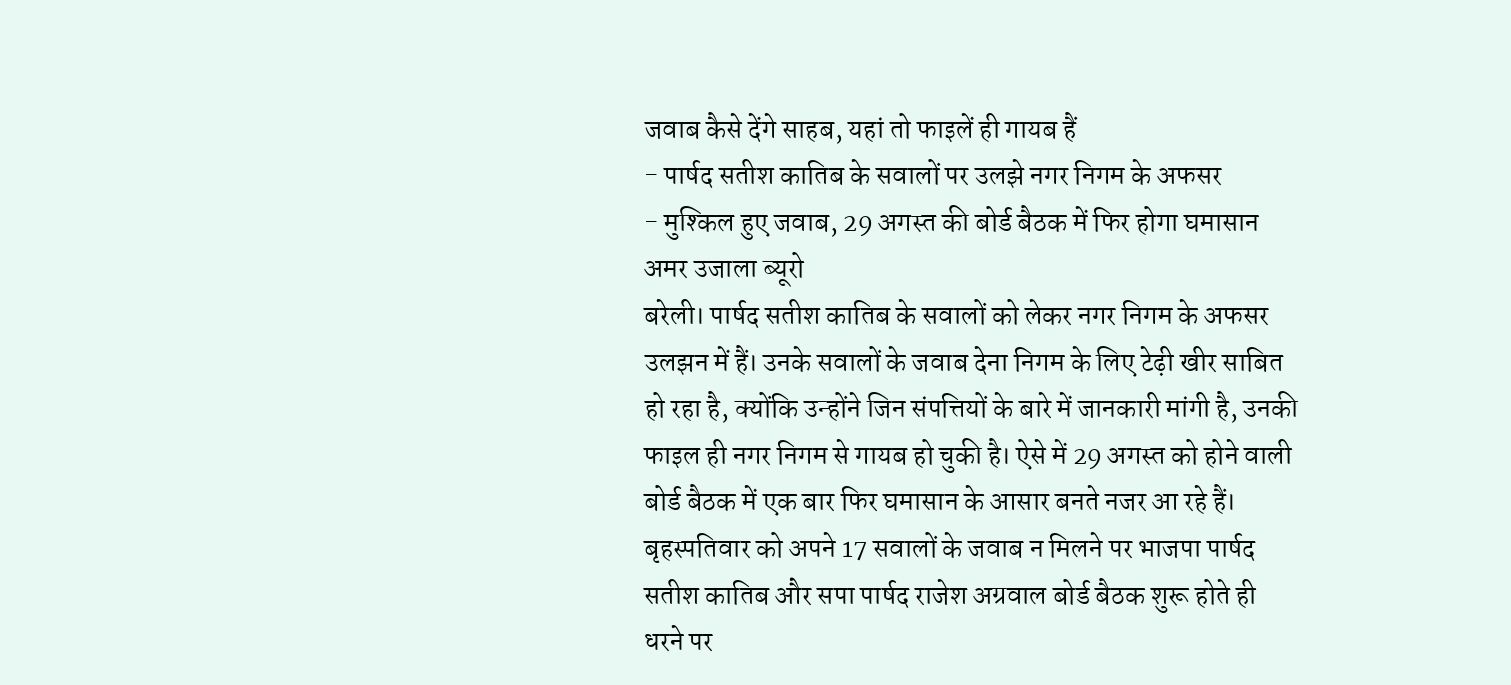जवाब कैसे देंगे साहब, यहां तो फाइलें ही गायब हैं
- पार्षद सतीश कातिब के सवालों पर उलझे नगर निगम के अफसर
- मुश्किल हुए जवाब, 29 अगस्त की बोर्ड बैठक में फिर होगा घमासान
अमर उजाला ब्यूरो
बरेली। पार्षद सतीश कातिब के सवालों को लेकर नगर निगम के अफसर उलझन में हैं। उनके सवालों के जवाब देना निगम के लिए टेढ़ी खीर साबित हो रहा है, क्योंकि उन्होंने जिन संपत्तियों के बारे में जानकारी मांगी है, उनकी फाइल ही नगर निगम से गायब हो चुकी है। ऐसे में 29 अगस्त को होने वाली बोर्ड बैठक में एक बार फिर घमासान के आसार बनते नजर आ रहे हैं।
बृहस्पतिवार को अपने 17 सवालों के जवाब न मिलने पर भाजपा पार्षद सतीश कातिब और सपा पार्षद राजेश अग्रवाल बोर्ड बैठक शुरू होते ही धरने पर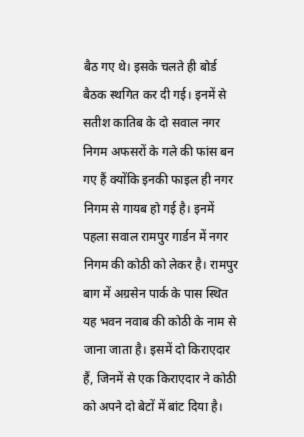बैठ गए थे। इसके चलते ही बोर्ड बैठक स्थगित कर दी गई। इनमें से सतीश कातिब के दो सवाल नगर निगम अफसरों के गले की फांस बन गए हैं क्योंकि इनकी फाइल ही नगर निगम से गायब हो गई है। इनमें पहला सवाल रामपुर गार्डन में नगर निगम की कोठी को लेकर है। रामपुर बाग में अग्रसेन पार्क के पास स्थित यह भवन नवाब की कोठी के नाम से जाना जाता है। इसमें दो किराएदार हैं, जिनमें से एक किराएदार ने कोठी को अपने दो बेटों में बांट दिया है।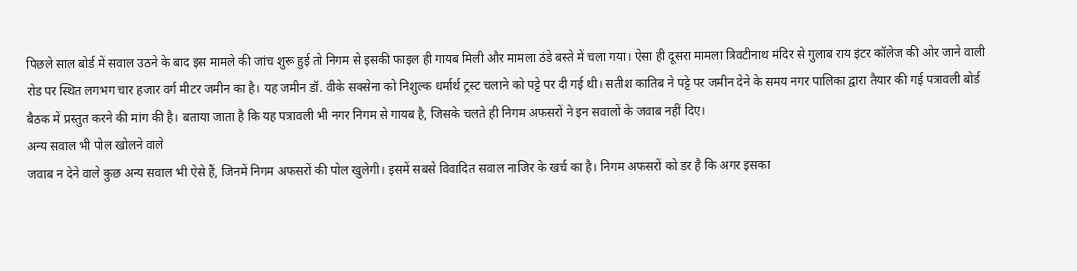पिछले साल बोर्ड में सवाल उठने के बाद इस मामले की जांच शुरू हुई तो निगम से इसकी फाइल ही गायब मिली और मामला ठंडे बस्ते में चला गया। ऐसा ही दूसरा मामला त्रिवटीनाथ मंदिर से गुलाब राय इंटर कॉलेज की ओर जाने वाली रोड पर स्थित लगभग चार हजार वर्ग मीटर जमीन का है। यह जमीन डॉ. वीके सक्सेना को निशुल्क धर्मार्थ ट्रस्ट चलाने को पट्टे पर दी गई थी। सतीश कातिब ने पट्टे पर जमीन देने के समय नगर पालिका द्वारा तैयार की गई पत्रावली बोर्ड बैठक में प्रस्तुत करने की मांग की है। बताया जाता है कि यह पत्रावली भी नगर निगम से गायब है, जिसके चलते ही निगम अफसरों ने इन सवालों के जवाब नहीं दिए।
अन्य सवाल भी पोल खोलने वाले
जवाब न देने वाले कुछ अन्य सवाल भी ऐसे हैं, जिनमें निगम अफसरों की पोल खुलेगी। इसमें सबसे विवादित सवाल नाजिर के खर्च का है। निगम अफसरों को डर है कि अगर इसका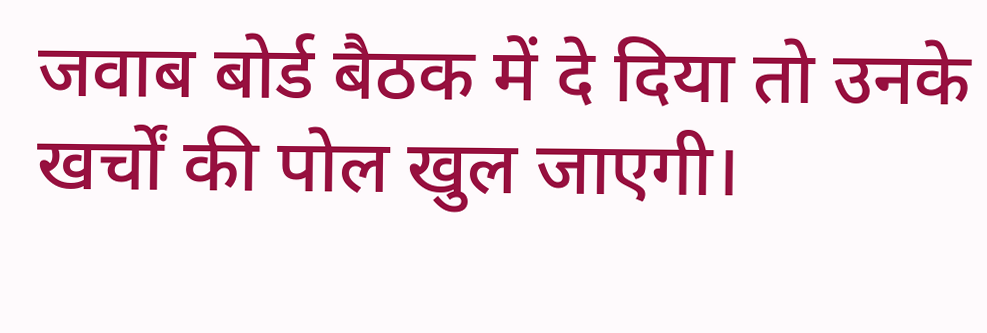जवाब बोर्ड बैठक में दे दिया तो उनके खर्चों की पोल खुल जाएगी।